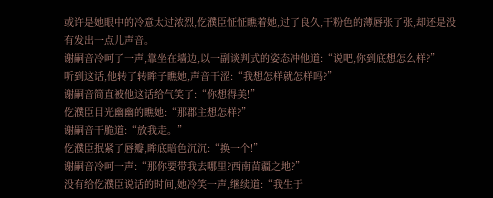或许是她眼中的冷意太过浓烈,仡濮臣怔怔瞧着她,过了良久,干粉色的薄唇张了张,却还是没有发出一点儿声音。
谢嗣音冷呵了一声,靠坐在墙边,以一副谈判式的姿态冲他道:“说吧,你到底想怎么样?”
听到这话,他转了转眸子瞧她,声音干涩:“我想怎样就怎样吗?”
谢嗣音简直被他这话给气笑了:“你想得美!”
仡濮臣目光幽幽的瞧她:“那郡主想怎样?”
谢嗣音干脆道:“放我走。”
仡濮臣抿紧了唇瓣,眸底暗色沉沉:“换一个!”
谢嗣音冷呵一声:“那你要带我去哪里?西南苗疆之地?”
没有给仡濮臣说话的时间,她冷笑一声,继续道:“我生于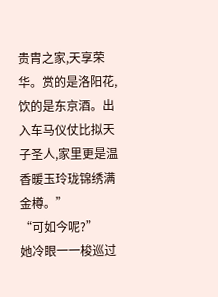贵胄之家,天享荣华。赏的是洛阳花,饮的是东京酒。出入车马仪仗比拟天子圣人,家里更是温香暖玉玲珑锦绣满金樽。”
“可如今呢?”
她冷眼一一梭巡过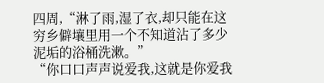四周,“淋了雨,湿了衣,却只能在这穷乡僻壤里用一个不知道沾了多少泥垢的浴桶洗漱。”
“你口口声声说爱我,这就是你爱我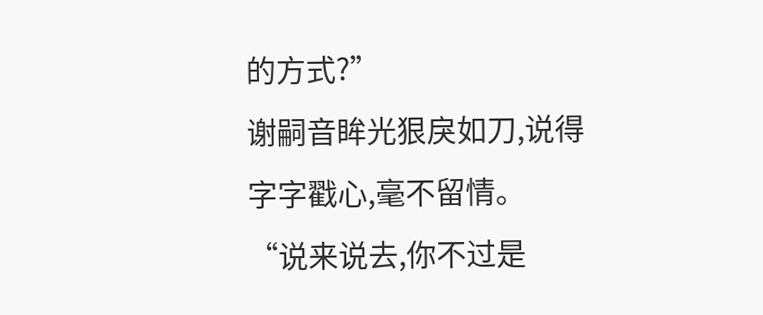的方式?”
谢嗣音眸光狠戾如刀,说得字字戳心,毫不留情。
“说来说去,你不过是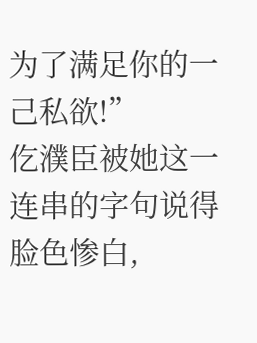为了满足你的一己私欲!”
仡濮臣被她这一连串的字句说得脸色惨白,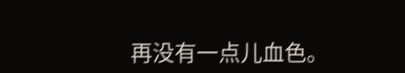再没有一点儿血色。